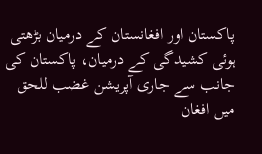پاکستان اور افغانستان کے درمیان بڑھتی ہوئی کشیدگی کے درمیان، پاکستان کی جانب سے جاری آپریشن غضب للحق میں افغان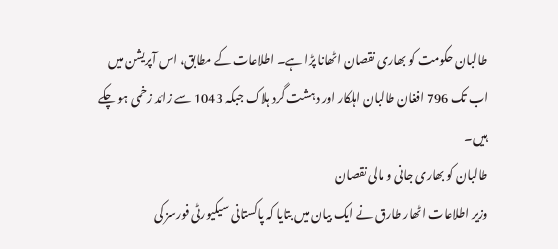طالبان حکومت کو بھاری نقصان اٹھانا پڑا ہے۔ اطلاعات کے مطابق، اس آپریشن میں اب تک 796 افغان طالبان اہلکار اور دہشت گرد ہلاک جبکہ 1043 سے زائد زخمی ہو چکے ہیں۔
طالبان کو بھاری جانی و مالی نقصان
وزیر اطلاعات اٹھار طارق نے ایک بیان میں بتایا کہ پاکستانی سیکیورٹی فورسز کی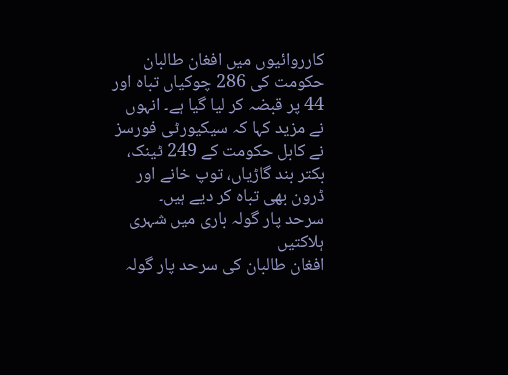کارروائیوں میں افغان طالبان حکومت کی 286 چوکیاں تباہ اور 44 پر قبضہ کر لیا گیا ہے۔ انہوں نے مزید کہا کہ سیکیورٹی فورسز نے کابل حکومت کے 249 ٹینک، بکتر بند گاڑیاں، توپ خانے اور ڈرون بھی تباہ کر دیے ہیں۔
سرحد پار گولہ باری میں شہری ہلاکتیں
افغان طالبان کی سرحد پار گولہ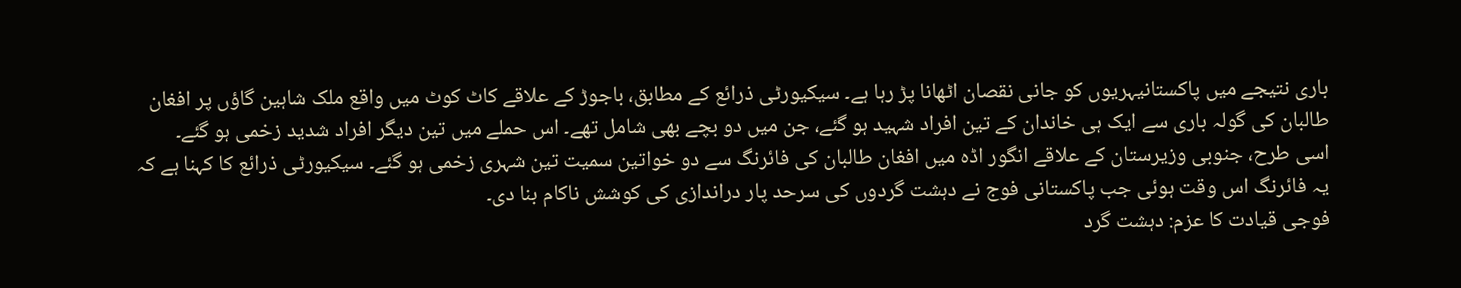باری نتیجے میں پاکستانیہریوں کو جانی نقصان اٹھانا پڑ رہا ہے۔ سیکیورٹی ذرائع کے مطابق، باجوڑ کے علاقے کاٹ کوٹ میں واقع ملک شاہین گاؤں پر افغان طالبان کی گولہ باری سے ایک ہی خاندان کے تین افراد شہید ہو گئے، جن میں دو بچے بھی شامل تھے۔ اس حملے میں تین دیگر افراد شدید زخمی ہو گئے۔
اسی طرح، جنوبی وزیرستان کے علاقے انگور اڈہ میں افغان طالبان کی فائرنگ سے دو خواتین سمیت تین شہری زخمی ہو گئے۔ سیکیورٹی ذرائع کا کہنا ہے کہ یہ فائرنگ اس وقت ہوئی جب پاکستانی فوج نے دہشت گردوں کی سرحد پار دراندازی کی کوشش ناکام بنا دی۔
فوجی قیادت کا عزم: دہشت گرد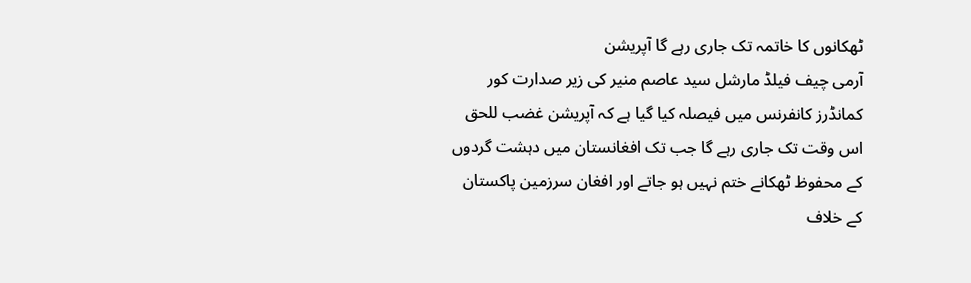ٹھکانوں کا خاتمہ تک جاری رہے گا آپریشن
آرمی چیف فیلڈ مارشل سید عاصم منیر کی زیر صدارت کور کمانڈرز کانفرنس میں فیصلہ کیا گیا ہے کہ آپریشن غضب للحق اس وقت تک جاری رہے گا جب تک افغانستان میں دہشت گردوں کے محفوظ ٹھکانے ختم نہیں ہو جاتے اور افغان سرزمین پاکستان کے خلاف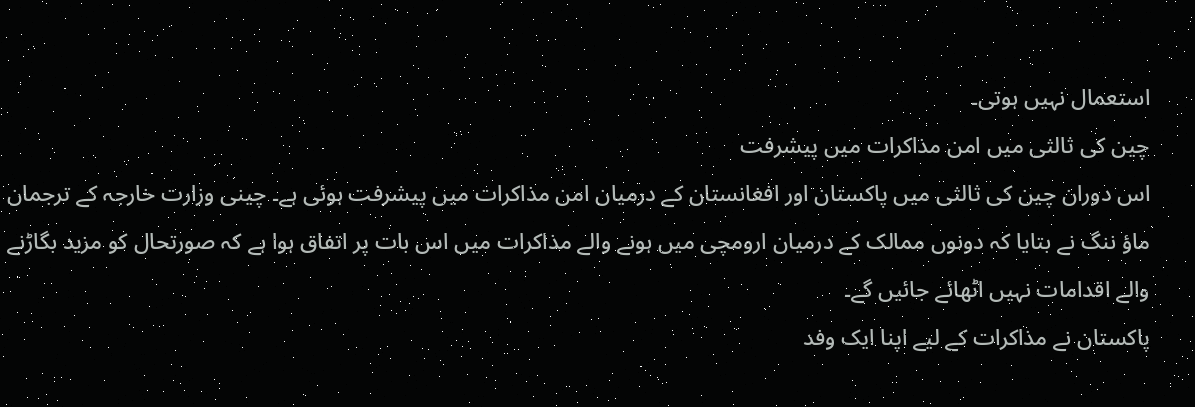استعمال نہیں ہوتی۔
چین کی ثالثی میں امن مذاکرات میں پیشرفت
اس دوران چین کی ثالثی میں پاکستان اور افغانستان کے درمیان امن مذاکرات میں پیشرفت ہوئی ہے۔ چینی وزارت خارجہ کے ترجمان ماؤ ننگ نے بتایا کہ دونوں ممالک کے درمیان ارومچی میں ہونے والے مذاکرات میں اس بات پر اتفاق ہوا ہے کہ صورتحال کو مزید بگاڑنے والے اقدامات نہیں اٹھائے جائیں گے۔
پاکستان نے مذاکرات کے لیے اپنا ایک وفد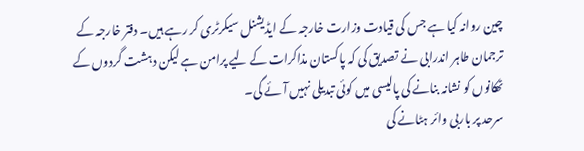چین روانہ کیا ہے جس کی قیادت وزارت خارجہ کے ایڈیشنل سیکرٹری کر رہے ہیں۔ دفتر خارجہ کے ترجمان طاہر اندرابی نے تصدیق کی کہ پاکستان مذاکرات کے لیے پرامن ہے لیکن دہشت گردوں کے ٹھکانوں کو نشانہ بنانے کی پالیسی میں کوئی تبدیلی نہیں آئے گی۔
سرحد پر باربی وائر ہٹانے کی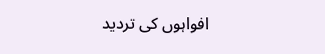افواہوں کی تردید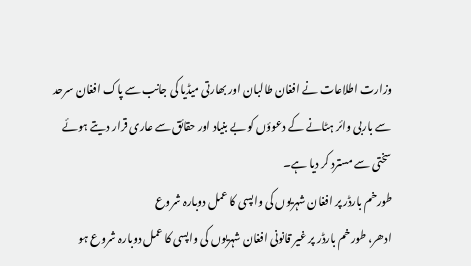وزارت اطلاعات نے افغان طالبان اور بھارتی میڈیا کی جانب سے پاک افغان سرحد سے باربی وائر ہٹانے کے دعوؤں کو بے بنیاد اور حقائق سے عاری قرار دیتے ہوئے سختی سے مسترد کر دیا ہے۔
طورخم بارڈر پر افغان شہریوں کی واپسی کا عمل دوبارہ شروع
ادھر، طورخم بارڈر پر غیر قانونی افغان شہریوں کی واپسی کا عمل دوبارہ شروع ہو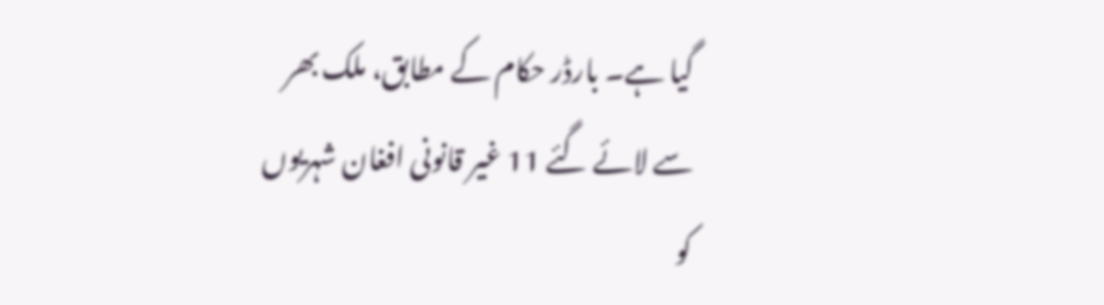گیا ہے۔ بارڈر حکام کے مطابق، ملک بھر سے لائے گئے 11 غیر قانونی افغان شہریوں کو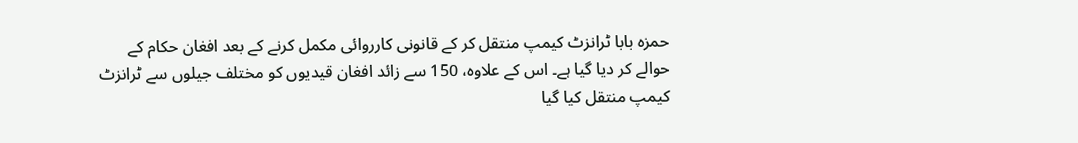حمزہ بابا ٹرانزٹ کیمپ منتقل کر کے قانونی کارروائی مکمل کرنے کے بعد افغان حکام کے حوالے کر دیا گیا ہے۔ اس کے علاوہ، 150 سے زائد افغان قیدیوں کو مختلف جیلوں سے ٹرانزٹ کیمپ منتقل کیا گیا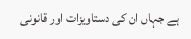ہے جہاں ان کی دستاویزات اور قانونی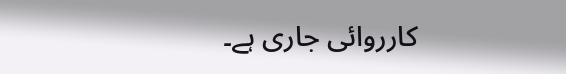کارروائی جاری ہے۔